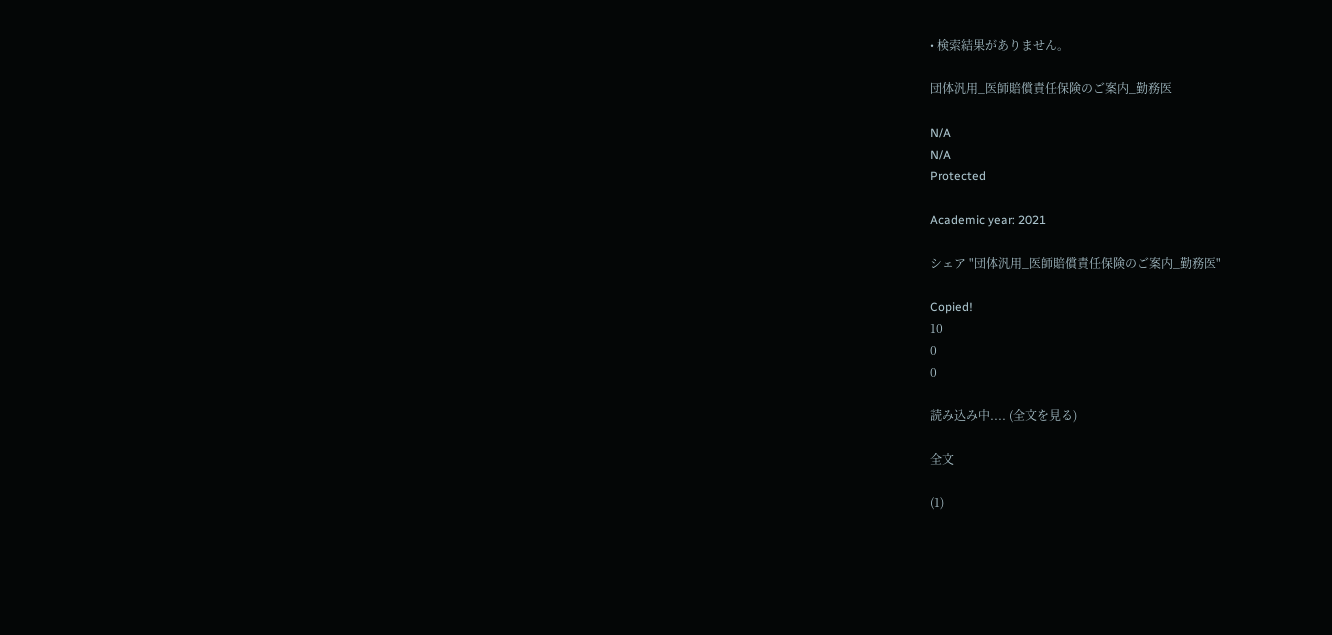• 検索結果がありません。

団体汎用_医師賠償責任保険のご案内_勤務医

N/A
N/A
Protected

Academic year: 2021

シェア "団体汎用_医師賠償責任保険のご案内_勤務医"

Copied!
10
0
0

読み込み中.... (全文を見る)

全文

(1)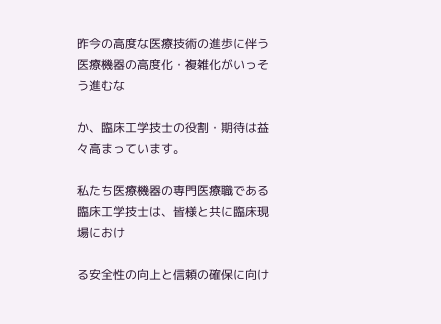昨今の高度な医療技術の進歩に伴う医療機器の高度化・複雑化がいっそう進むな

か、臨床工学技士の役割・期待は益々高まっています。

私たち医療機器の専門医療職である臨床工学技士は、皆様と共に臨床現場におけ

る安全性の向上と信頼の確保に向け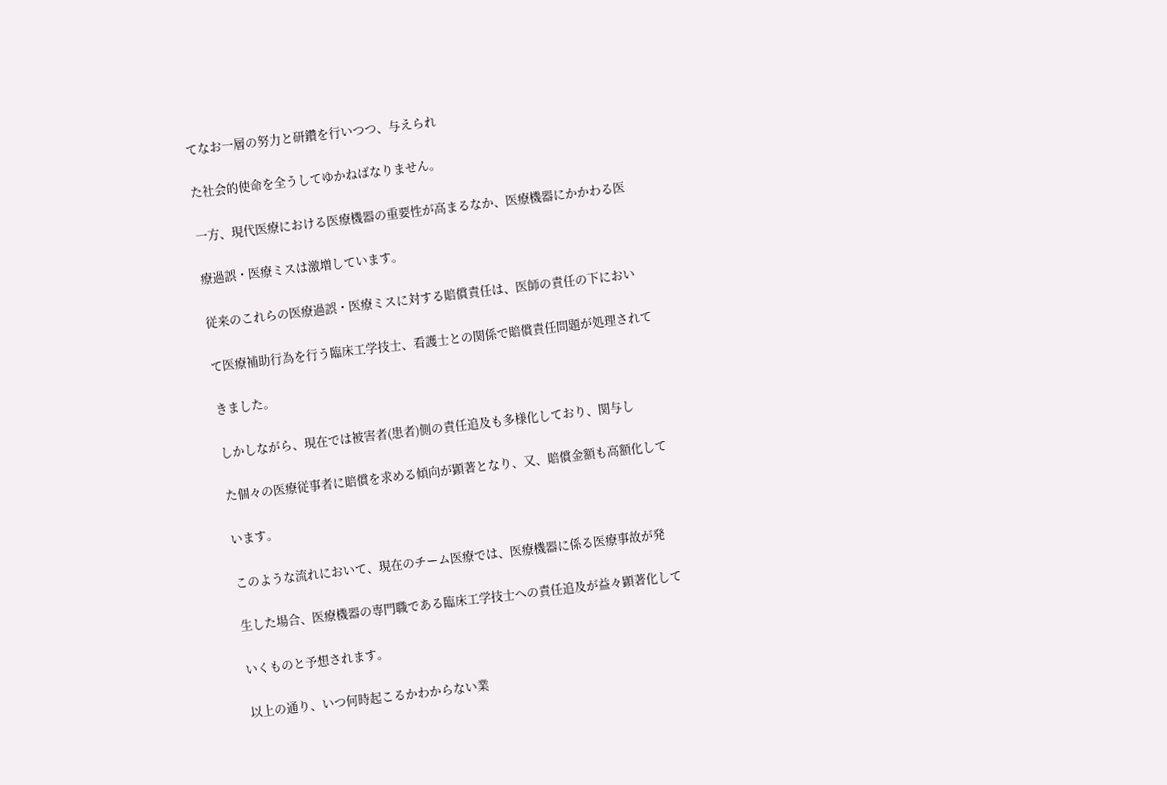てなお一層の努力と研鑽を行いつつ、与えられ

た社会的使命を全うしてゆかねばなりません。

一方、現代医療における医療機器の重要性が高まるなか、医療機器にかかわる医

療過誤・医療ミスは激増しています。

従来のこれらの医療過誤・医療ミスに対する賠償責任は、医師の責任の下におい

て医療補助行為を行う臨床工学技士、看護士との関係で賠償責任問題が処理されて

きました。

しかしながら、現在では被害者(患者)側の責任追及も多様化しており、関与し

た個々の医療従事者に賠償を求める傾向が顕著となり、又、賠償金額も高額化して

います。

このような流れにおいて、現在のチーム医療では、医療機器に係る医療事故が発

生した場合、医療機器の専門職である臨床工学技士への責任追及が益々顕著化して

いくものと予想されます。

以上の通り、いつ何時起こるかわからない業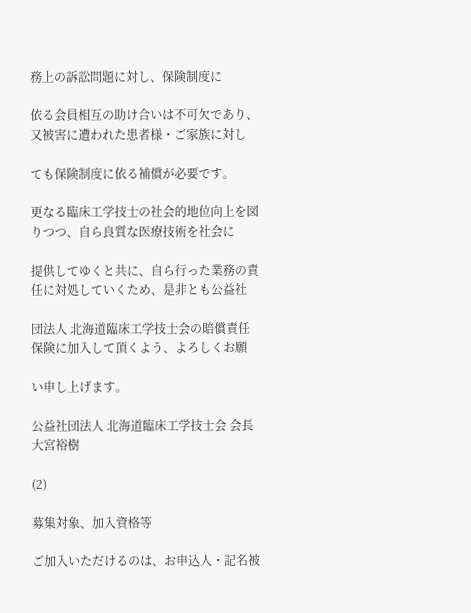務上の訴訟問題に対し、保険制度に

依る会員相互の助け合いは不可欠であり、又被害に遭われた患者様・ご家族に対し

ても保険制度に依る補償が必要です。

更なる臨床工学技士の社会的地位向上を図りつつ、自ら良質な医療技術を社会に

提供してゆくと共に、自ら行った業務の責任に対処していくため、是非とも公益社

団法人 北海道臨床工学技士会の賠償責任保険に加入して頂くよう、よろしくお願

い申し上げます。

公益社団法人 北海道臨床工学技士会 会長 大宮裕樹

(2)

募集対象、加入資格等

ご加入いただけるのは、お申込人・記名被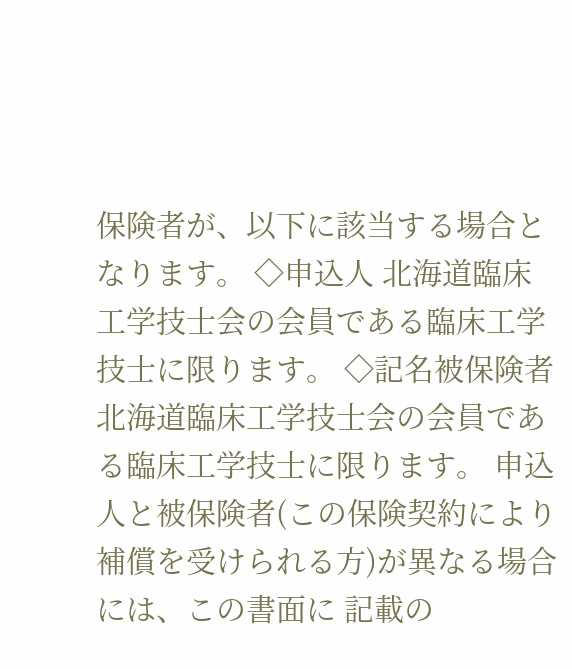保険者が、以下に該当する場合となります。 ◇申込人 北海道臨床工学技士会の会員である臨床工学技士に限ります。 ◇記名被保険者 北海道臨床工学技士会の会員である臨床工学技士に限ります。 申込人と被保険者(この保険契約により補償を受けられる方)が異なる場合には、この書面に 記載の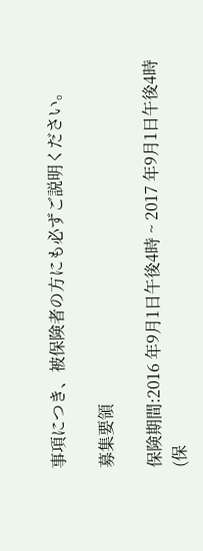事項につき、被保険者の方にも必ずご説明ください。

募集要領

保険期間:2016 年9月1日午後4時 ~ 2017 年9月1日午後4時 (保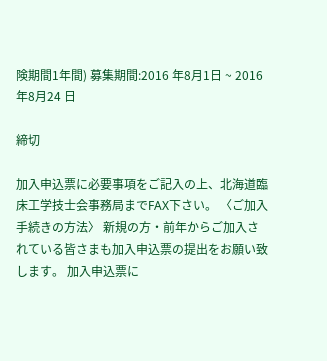険期間1年間) 募集期間:2016 年8月1日 ~ 2016 年8月24 日

締切

加入申込票に必要事項をご記入の上、北海道臨床工学技士会事務局までFAX下さい。 〈ご加入手続きの方法〉 新規の方・前年からご加入されている皆さまも加入申込票の提出をお願い致します。 加入申込票に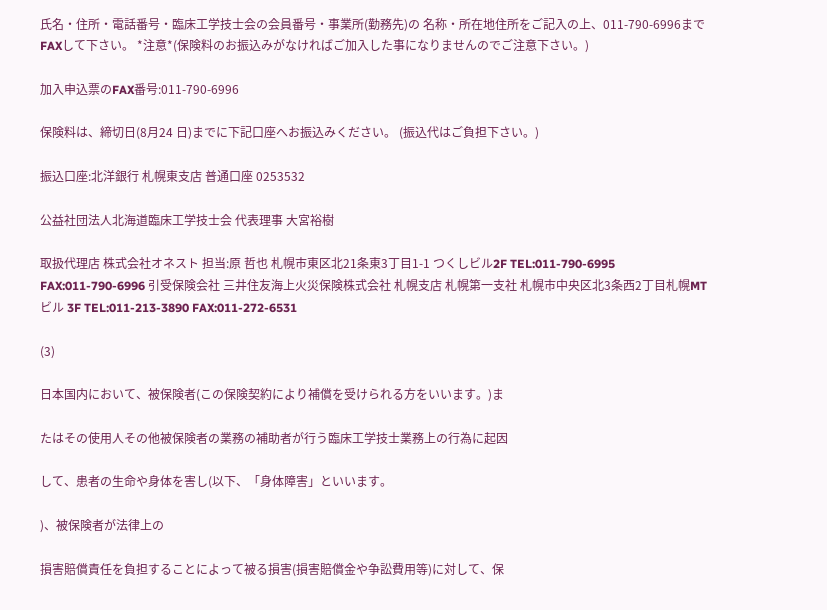氏名・住所・電話番号・臨床工学技士会の会員番号・事業所(勤務先)の 名称・所在地住所をご記入の上、011-790-6996までFAXして下さい。 *注意*(保険料のお振込みがなければご加入した事になりませんのでご注意下さい。)

加入申込票のFAX番号:011-790-6996

保険料は、締切日(8月24 日)までに下記口座へお振込みください。 (振込代はご負担下さい。)

振込口座:北洋銀行 札幌東支店 普通口座 0253532

公益社団法人北海道臨床工学技士会 代表理事 大宮裕樹

取扱代理店 株式会社オネスト 担当:原 哲也 札幌市東区北21条東3丁目1-1 つくしビル2F TEL:011-790-6995 FAX:011-790-6996 引受保険会社 三井住友海上火災保険株式会社 札幌支店 札幌第一支社 札幌市中央区北3条西2丁目札幌MTビル 3F TEL:011-213-3890 FAX:011-272-6531

(3)

日本国内において、被保険者(この保険契約により補償を受けられる方をいいます。)ま

たはその使用人その他被保険者の業務の補助者が行う臨床工学技士業務上の行為に起因

して、患者の生命や身体を害し(以下、「身体障害」といいます。

)、被保険者が法律上の

損害賠償責任を負担することによって被る損害(損害賠償金や争訟費用等)に対して、保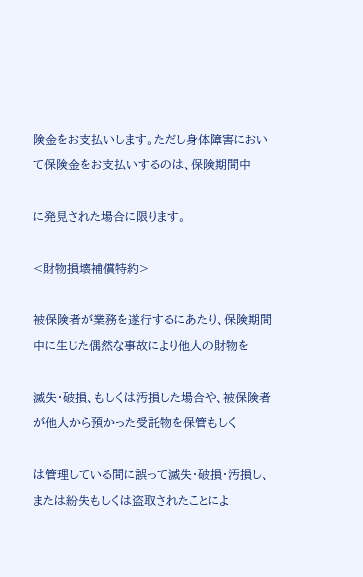険金をお支払いします。ただし身体障害において保険金をお支払いするのは、保険期間中

に発見された場合に限ります。

<財物損壊補償特約>

被保険者が業務を遂行するにあたり、保険期間中に生じた偶然な事故により他人の財物を

滅失・破損、もしくは汚損した場合や、被保険者が他人から預かった受託物を保管もしく

は管理している間に誤って滅失・破損・汚損し、または紛失もしくは盗取されたことによ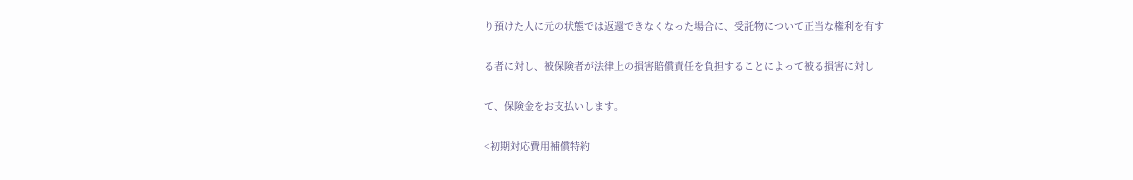り預けた人に元の状態では返還できなくなった場合に、受託物について正当な権利を有す

る者に対し、被保険者が法律上の損害賠償責任を負担することによって被る損害に対し

て、保険金をお支払いします。

<初期対応費用補償特約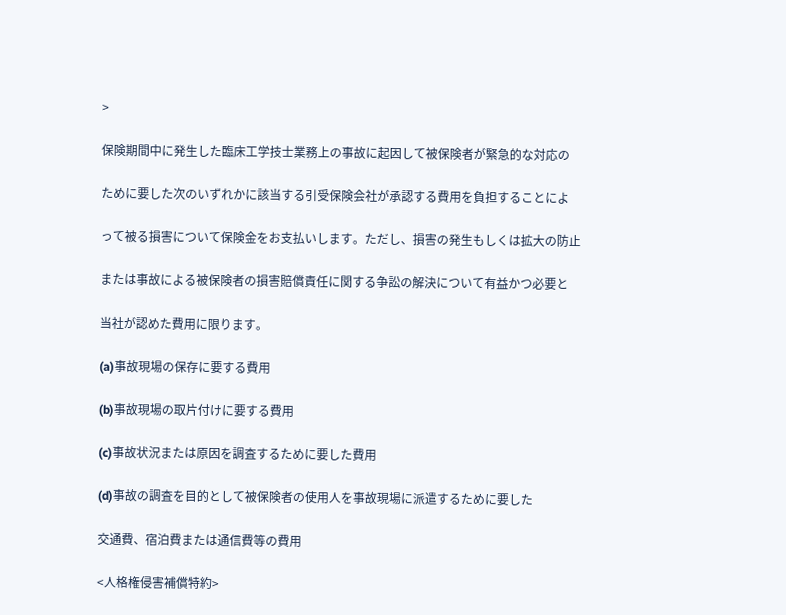>

保険期間中に発生した臨床工学技士業務上の事故に起因して被保険者が緊急的な対応の

ために要した次のいずれかに該当する引受保険会社が承認する費用を負担することによ

って被る損害について保険金をお支払いします。ただし、損害の発生もしくは拡大の防止

または事故による被保険者の損害賠償責任に関する争訟の解決について有益かつ必要と

当社が認めた費用に限ります。

(a)事故現場の保存に要する費用

(b)事故現場の取片付けに要する費用

(c)事故状況または原因を調査するために要した費用

(d)事故の調査を目的として被保険者の使用人を事故現場に派遣するために要した

交通費、宿泊費または通信費等の費用

<人格権侵害補償特約>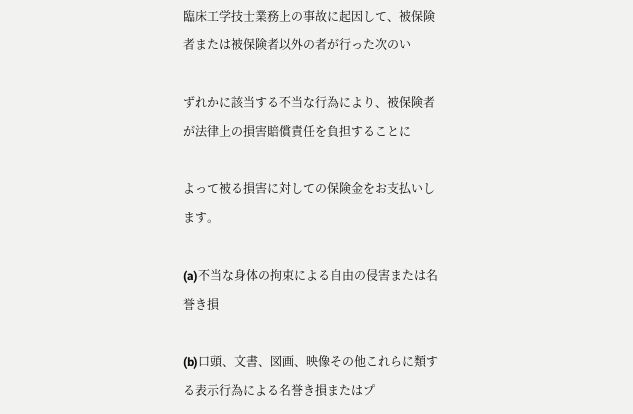臨床工学技士業務上の事故に起因して、被保険者または被保険者以外の者が行った次のい

ずれかに該当する不当な行為により、被保険者が法律上の損害賠償責任を負担することに

よって被る損害に対しての保険金をお支払いします。

(a)不当な身体の拘束による自由の侵害または名誉き損

(b)口頭、文書、図画、映像その他これらに類する表示行為による名誉き損またはプ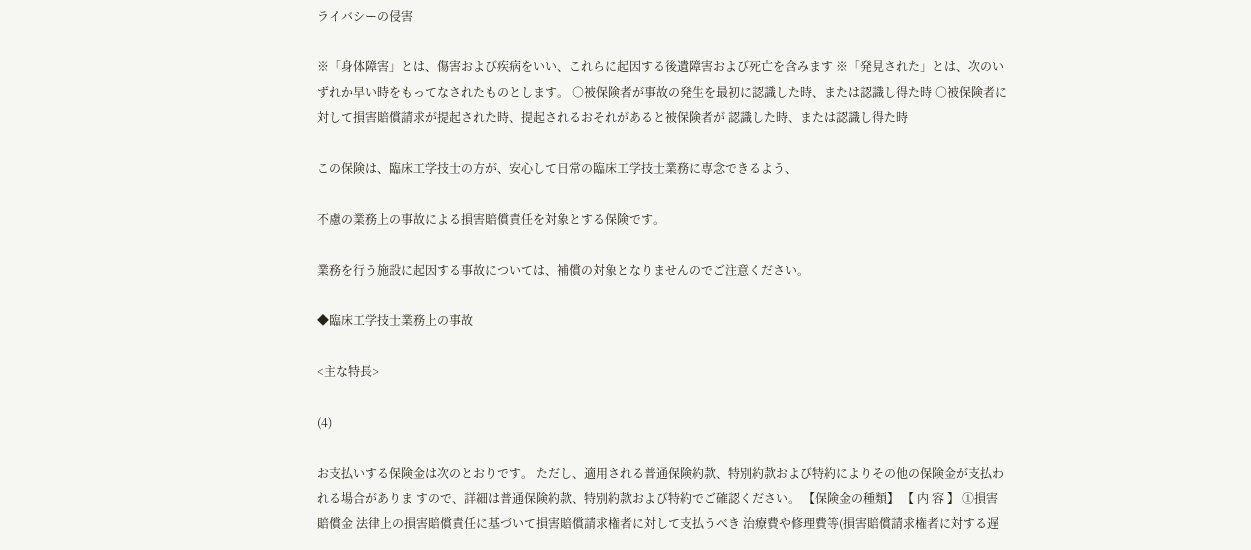ライバシーの侵害

※「身体障害」とは、傷害および疾病をいい、これらに起因する後遺障害および死亡を含みます ※「発見された」とは、次のいずれか早い時をもってなされたものとします。 ○被保険者が事故の発生を最初に認識した時、または認識し得た時 ○被保険者に対して損害賠償請求が提起された時、提起されるおそれがあると被保険者が 認識した時、または認識し得た時

この保険は、臨床工学技士の方が、安心して日常の臨床工学技士業務に専念できるよう、

不慮の業務上の事故による損害賠償責任を対象とする保険です。

業務を行う施設に起因する事故については、補償の対象となりませんのでご注意ください。

◆臨床工学技士業務上の事故

<主な特長>

(4)

お支払いする保険金は次のとおりです。 ただし、適用される普通保険約款、特別約款および特約によりその他の保険金が支払われる場合がありま すので、詳細は普通保険約款、特別約款および特約でご確認ください。 【保険金の種類】 【 内 容 】 ①損害賠償金 法律上の損害賠償責任に基づいて損害賠償請求権者に対して支払うべき 治療費や修理費等(損害賠償請求権者に対する遅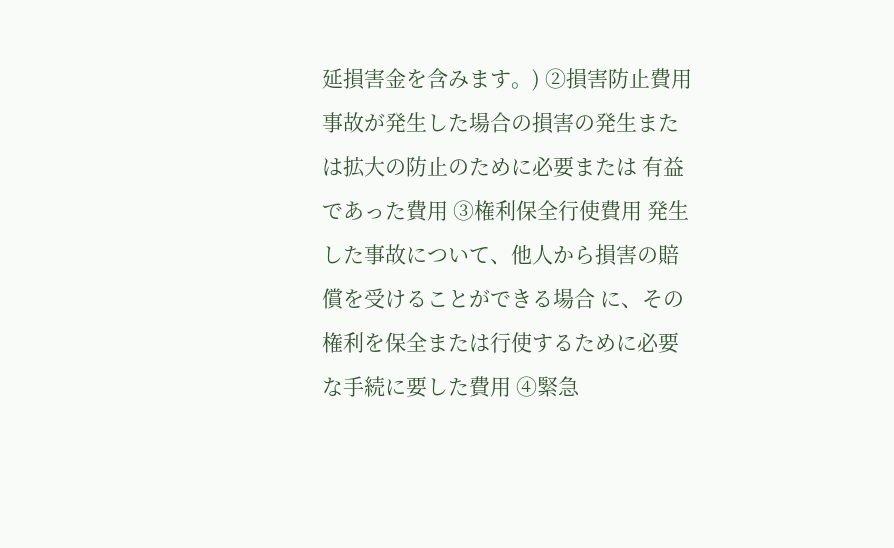延損害金を含みます。) ②損害防止費用 事故が発生した場合の損害の発生または拡大の防止のために必要または 有益であった費用 ③権利保全行使費用 発生した事故について、他人から損害の賠償を受けることができる場合 に、その権利を保全または行使するために必要な手続に要した費用 ④緊急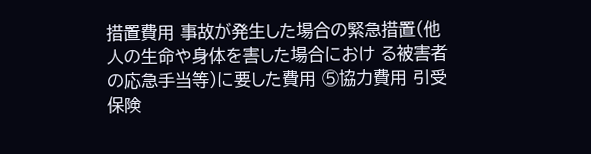措置費用 事故が発生した場合の緊急措置(他人の生命や身体を害した場合におけ る被害者の応急手当等)に要した費用 ⑤協力費用 引受保険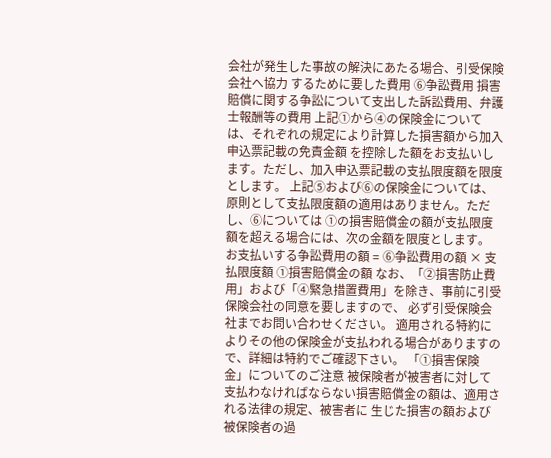会社が発生した事故の解決にあたる場合、引受保険会社へ協力 するために要した費用 ⑥争訟費用 損害賠償に関する争訟について支出した訴訟費用、弁護士報酬等の費用 上記①から④の保険金については、それぞれの規定により計算した損害額から加入申込票記載の免責金額 を控除した額をお支払いします。ただし、加入申込票記載の支払限度額を限度とします。 上記⑤および⑥の保険金については、原則として支払限度額の適用はありません。ただし、⑥については ①の損害賠償金の額が支払限度額を超える場合には、次の金額を限度とします。 お支払いする争訟費用の額 = ⑥争訟費用の額 × 支払限度額 ①損害賠償金の額 なお、「②損害防止費用」および「④緊急措置費用」を除き、事前に引受保険会社の同意を要しますので、 必ず引受保険会社までお問い合わせください。 適用される特約によりその他の保険金が支払われる場合がありますので、詳細は特約でご確認下さい。 「①損害保険金」についてのご注意 被保険者が被害者に対して支払わなければならない損害賠償金の額は、適用される法律の規定、被害者に 生じた損害の額および被保険者の過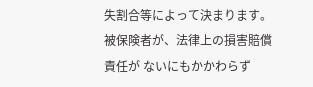失割合等によって決まります。被保険者が、法律上の損害賠償責任が ないにもかかわらず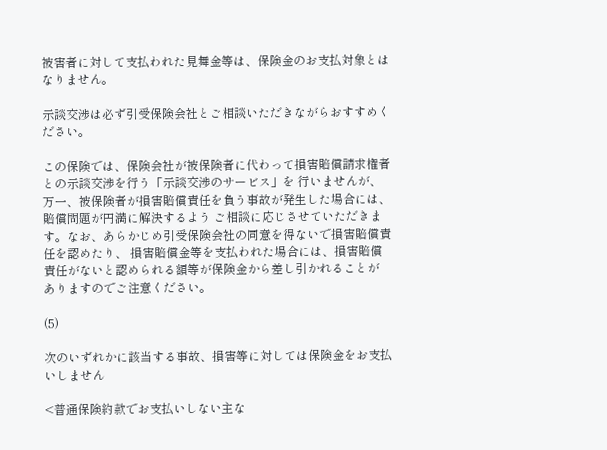被害者に対して支払われた見舞金等は、保険金のお支払対象とはなりません。

示談交渉は必ず引受保険会社とご相談いただきながらおすすめください。

この保険では、保険会社が被保険者に代わって損害賠償請求権者との示談交渉を行う「示談交渉のサービス」を 行いませんが、万一、被保険者が損害賠償責任を負う事故が発生した場合には、賠償問題が円満に解決するよう ご相談に応じさせていただきます。なお、あらかじめ引受保険会社の同意を得ないで損害賠償責任を認めたり、 損害賠償金等を支払われた場合には、損害賠償責任がないと認められる額等が保険金から差し引かれることが ありますのでご注意ください。

(5)

次のいずれかに該当する事故、損害等に対しては保険金をお支払いしません

<普通保険約款でお支払いしない主な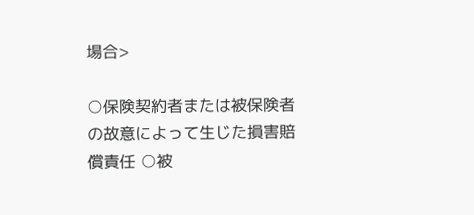場合>

○保険契約者または被保険者の故意によって生じた損害賠償責任 ○被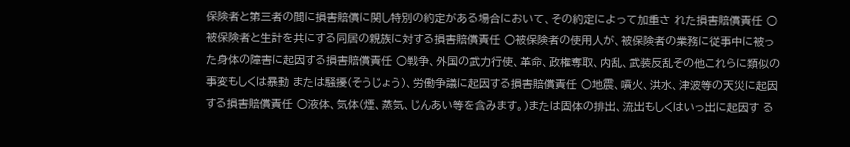保険者と第三者の間に損害賠償に関し特別の約定がある場合において、その約定によって加重さ れた損害賠償責任 ○被保険者と生計を共にする同居の親族に対する損害賠償責任 ○被保険者の使用人が、被保険者の業務に従事中に被った身体の障害に起因する損害賠償責任 ○戦争、外国の武力行使、革命、政権奪取、内乱、武装反乱その他これらに類似の事変もしくは暴動 または騒擾(そうじょう)、労働争議に起因する損害賠償責任 ○地震、噴火、洪水、津波等の天災に起因する損害賠償責任 ○液体、気体(煙、蒸気、じんあい等を含みます。)または固体の排出、流出もしくはいっ出に起因す る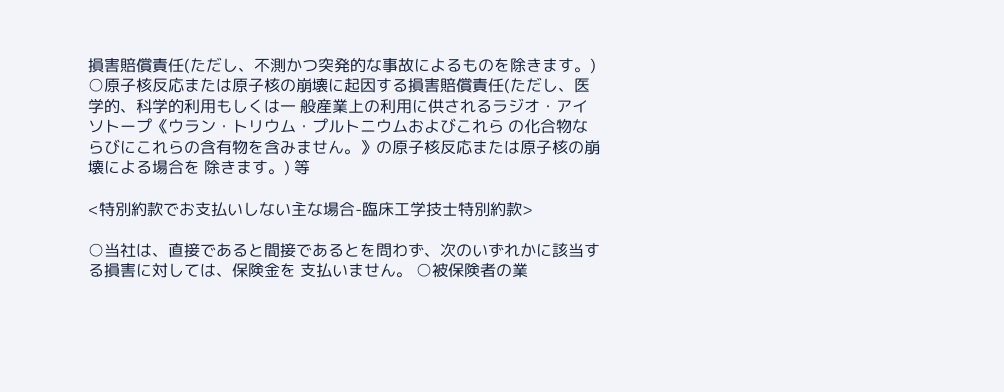損害賠償責任(ただし、不測かつ突発的な事故によるものを除きます。) ○原子核反応または原子核の崩壊に起因する損害賠償責任(ただし、医学的、科学的利用もしくは一 般産業上の利用に供されるラジオ・アイソトープ《ウラン・トリウム・プルトニウムおよびこれら の化合物ならびにこれらの含有物を含みません。》の原子核反応または原子核の崩壊による場合を 除きます。) 等

<特別約款でお支払いしない主な場合-臨床工学技士特別約款>

○当社は、直接であると間接であるとを問わず、次のいずれかに該当する損害に対しては、保険金を 支払いません。 ○被保険者の業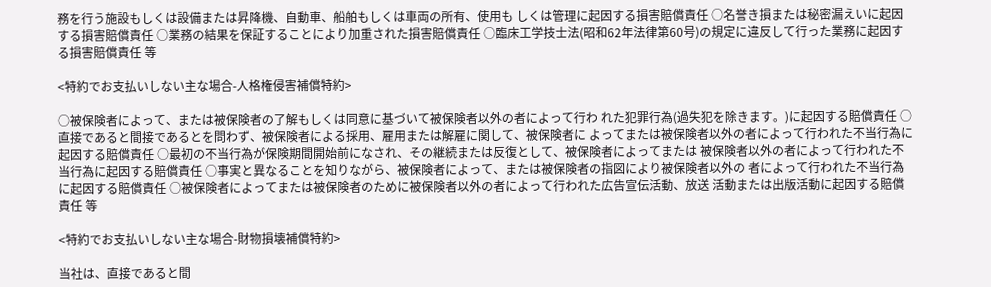務を行う施設もしくは設備または昇降機、自動車、船舶もしくは車両の所有、使用も しくは管理に起因する損害賠償責任 ○名誉き損または秘密漏えいに起因する損害賠償責任 ○業務の結果を保証することにより加重された損害賠償責任 ○臨床工学技士法(昭和62年法律第60号)の規定に違反して行った業務に起因する損害賠償責任 等

<特約でお支払いしない主な場合-人格権侵害補償特約>

○被保険者によって、または被保険者の了解もしくは同意に基づいて被保険者以外の者によって行わ れた犯罪行為(過失犯を除きます。)に起因する賠償責任 ○直接であると間接であるとを問わず、被保険者による採用、雇用または解雇に関して、被保険者に よってまたは被保険者以外の者によって行われた不当行為に起因する賠償責任 ○最初の不当行為が保険期間開始前になされ、その継続または反復として、被保険者によってまたは 被保険者以外の者によって行われた不当行為に起因する賠償責任 ○事実と異なることを知りながら、被保険者によって、または被保険者の指図により被保険者以外の 者によって行われた不当行為に起因する賠償責任 ○被保険者によってまたは被保険者のために被保険者以外の者によって行われた広告宣伝活動、放送 活動または出版活動に起因する賠償責任 等

<特約でお支払いしない主な場合-財物損壊補償特約>

当社は、直接であると間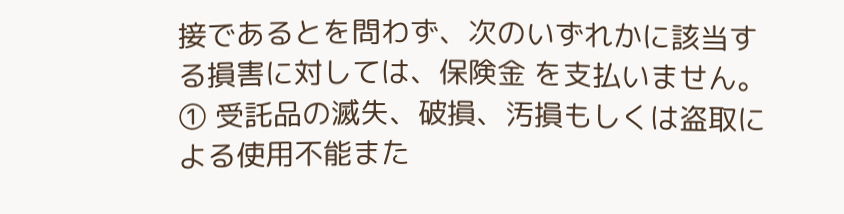接であるとを問わず、次のいずれかに該当する損害に対しては、保険金 を支払いません。 ① 受託品の滅失、破損、汚損もしくは盗取による使用不能また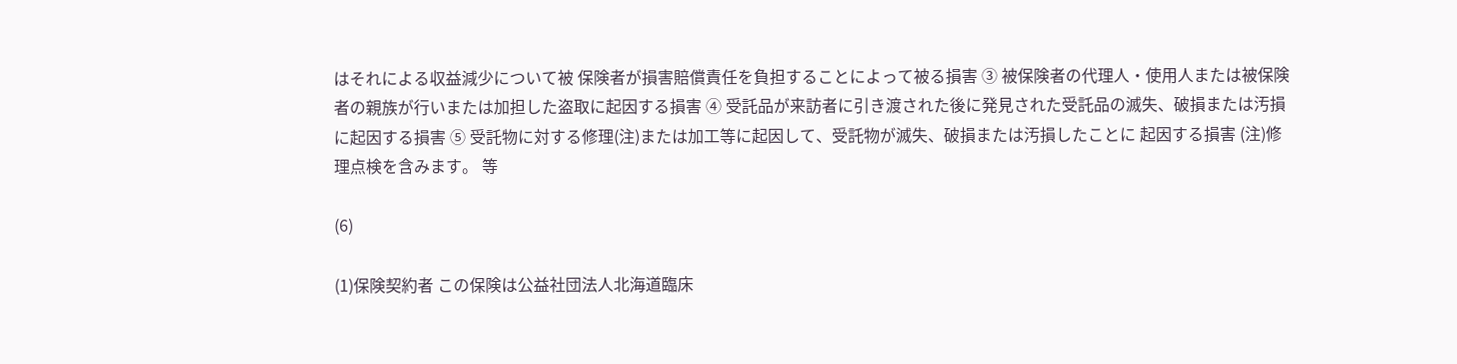はそれによる収益減少について被 保険者が損害賠償責任を負担することによって被る損害 ③ 被保険者の代理人・使用人または被保険者の親族が行いまたは加担した盗取に起因する損害 ④ 受託品が来訪者に引き渡された後に発見された受託品の滅失、破損または汚損に起因する損害 ⑤ 受託物に対する修理(注)または加工等に起因して、受託物が滅失、破損または汚損したことに 起因する損害 (注)修理点検を含みます。 等

(6)

(1)保険契約者 この保険は公益社団法人北海道臨床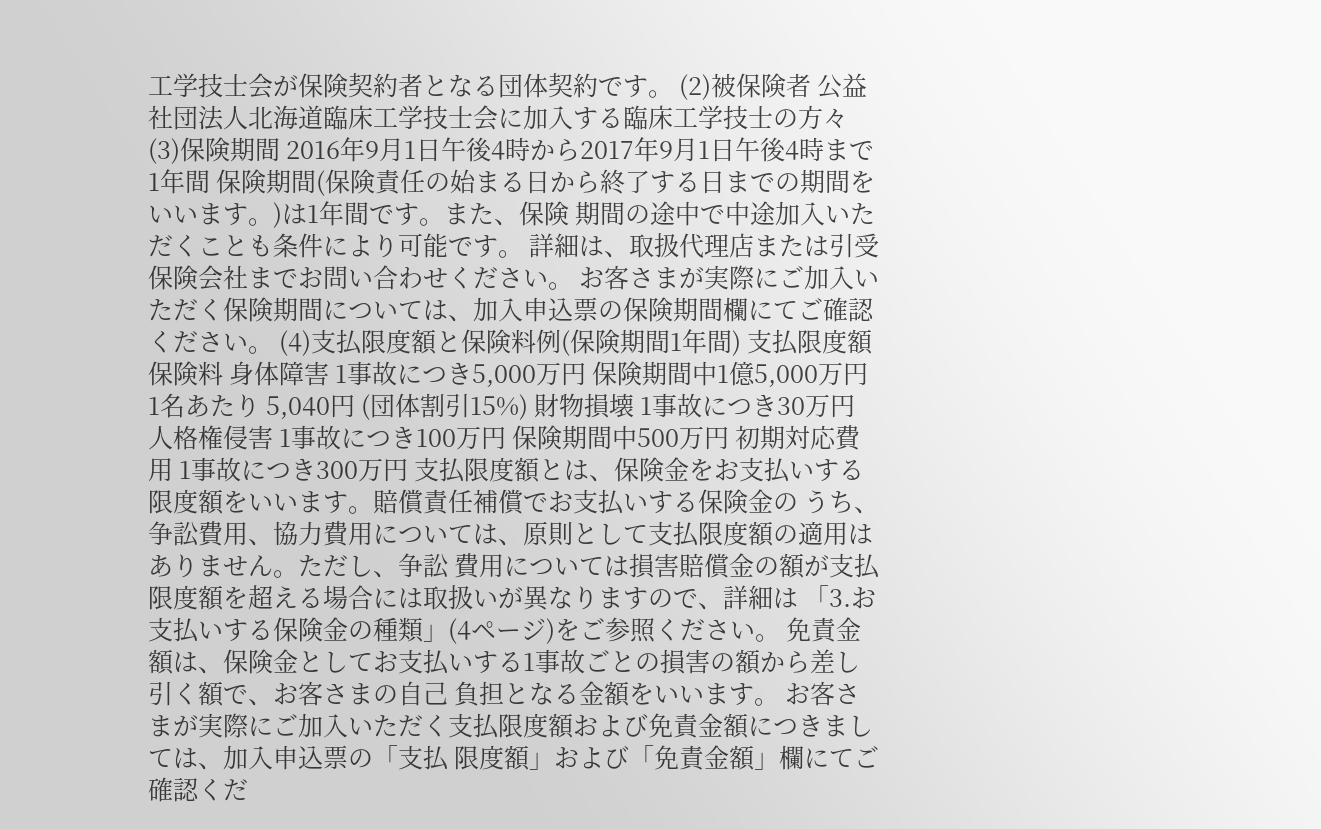工学技士会が保険契約者となる団体契約です。 (2)被保険者 公益社団法人北海道臨床工学技士会に加入する臨床工学技士の方々 (3)保険期間 2016年9月1日午後4時から2017年9月1日午後4時まで1年間 保険期間(保険責任の始まる日から終了する日までの期間をいいます。)は1年間です。また、保険 期間の途中で中途加入いただくことも条件により可能です。 詳細は、取扱代理店または引受保険会社までお問い合わせください。 お客さまが実際にご加入いただく保険期間については、加入申込票の保険期間欄にてご確認ください。 (4)支払限度額と保険料例(保険期間1年間) 支払限度額 保険料 身体障害 1事故につき5,000万円 保険期間中1億5,000万円 1名あたり 5,040円 (団体割引15%) 財物損壊 1事故につき30万円 人格権侵害 1事故につき100万円 保険期間中500万円 初期対応費用 1事故につき300万円 支払限度額とは、保険金をお支払いする限度額をいいます。賠償責任補償でお支払いする保険金の うち、争訟費用、協力費用については、原則として支払限度額の適用はありません。ただし、争訟 費用については損害賠償金の額が支払限度額を超える場合には取扱いが異なりますので、詳細は 「3.お支払いする保険金の種類」(4ページ)をご参照ください。 免責金額は、保険金としてお支払いする1事故ごとの損害の額から差し引く額で、お客さまの自己 負担となる金額をいいます。 お客さまが実際にご加入いただく支払限度額および免責金額につきましては、加入申込票の「支払 限度額」および「免責金額」欄にてご確認くだ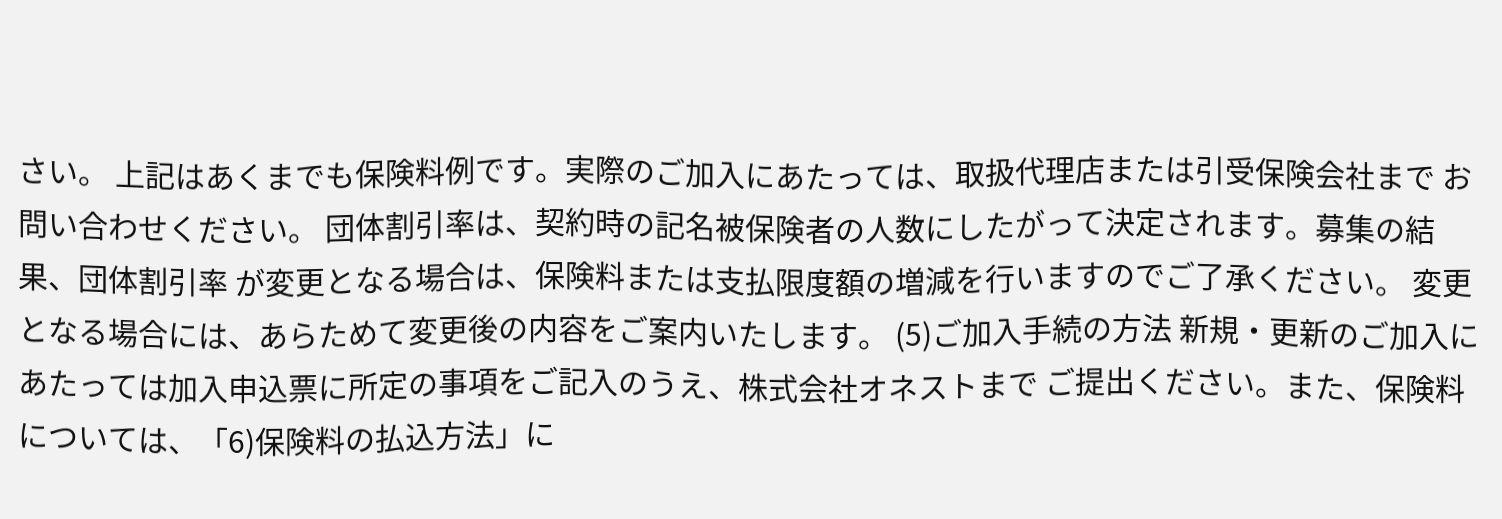さい。 上記はあくまでも保険料例です。実際のご加入にあたっては、取扱代理店または引受保険会社まで お問い合わせください。 団体割引率は、契約時の記名被保険者の人数にしたがって決定されます。募集の結果、団体割引率 が変更となる場合は、保険料または支払限度額の増減を行いますのでご了承ください。 変更となる場合には、あらためて変更後の内容をご案内いたします。 (5)ご加入手続の方法 新規・更新のご加入にあたっては加入申込票に所定の事項をご記入のうえ、株式会社オネストまで ご提出ください。また、保険料については、「6)保険料の払込方法」に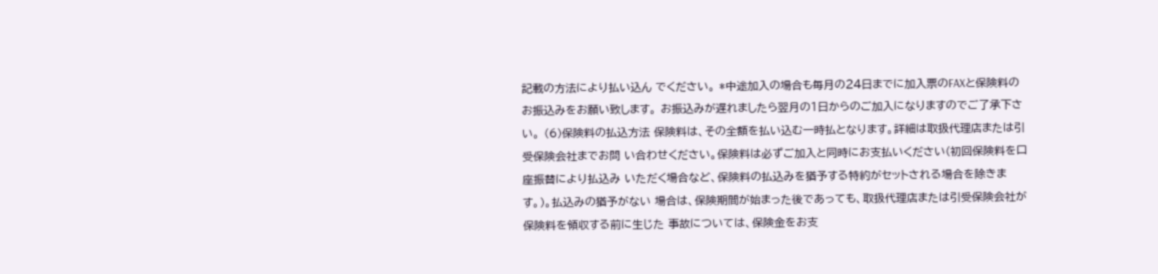記載の方法により払い込ん でください。 *中途加入の場合も毎月の24日までに加入票のFAXと保険料のお振込みをお願い致します。 お振込みが遅れましたら翌月の1日からのご加入になりますのでご了承下さい。 (6)保険料の払込方法 保険料は、その全額を払い込む一時払となります。詳細は取扱代理店または引受保険会社までお問 い合わせください。保険料は必ずご加入と同時にお支払いください(初回保険料を口座振替により払込み いただく場合など、保険料の払込みを猶予する特約がセットされる場合を除きます。)。払込みの猶予がない 場合は、保険期間が始まった後であっても、取扱代理店または引受保険会社が保険料を領収する前に生じた 事故については、保険金をお支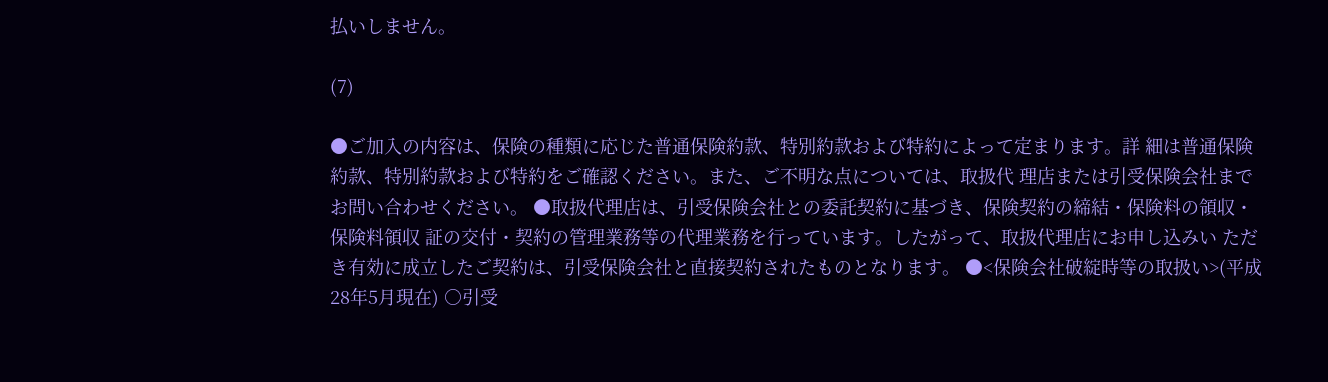払いしません。

(7)

●ご加入の内容は、保険の種類に応じた普通保険約款、特別約款および特約によって定まります。詳 細は普通保険約款、特別約款および特約をご確認ください。また、ご不明な点については、取扱代 理店または引受保険会社までお問い合わせください。 ●取扱代理店は、引受保険会社との委託契約に基づき、保険契約の締結・保険料の領収・保険料領収 証の交付・契約の管理業務等の代理業務を行っています。したがって、取扱代理店にお申し込みい ただき有効に成立したご契約は、引受保険会社と直接契約されたものとなります。 ●<保険会社破綻時等の取扱い>(平成28年5月現在) ○引受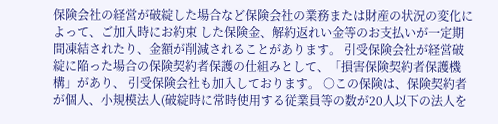保険会社の経営が破綻した場合など保険会社の業務または財産の状況の変化によって、ご加入時にお約束 した保険金、解約返れい金等のお支払いが一定期間凍結されたり、金額が削減されることがあります。 引受保険会社が経営破綻に陥った場合の保険契約者保護の仕組みとして、「損害保険契約者保護機構」があり、 引受保険会社も加入しております。 ○この保険は、保険契約者が個人、小規模法人(破綻時に常時使用する従業員等の数が20人以下の法人を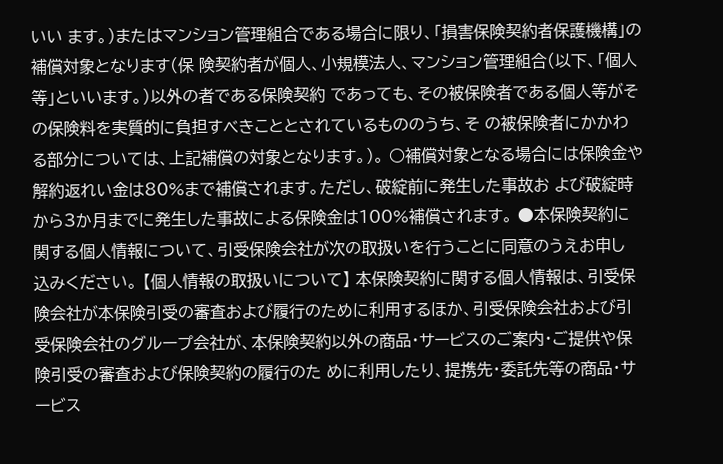いい ます。)またはマンション管理組合である場合に限り、「損害保険契約者保護機構」の補償対象となります(保 険契約者が個人、小規模法人、マンション管理組合(以下、「個人等」といいます。)以外の者である保険契約 であっても、その被保険者である個人等がその保険料を実質的に負担すべきこととされているもののうち、そ の被保険者にかかわる部分については、上記補償の対象となります。)。 ○補償対象となる場合には保険金や解約返れい金は80%まで補償されます。ただし、破綻前に発生した事故お よび破綻時から3か月までに発生した事故による保険金は100%補償されます。 ●本保険契約に関する個人情報について、引受保険会社が次の取扱いを行うことに同意のうえお申し 込みください。 【個人情報の取扱いについて】 本保険契約に関する個人情報は、引受保険会社が本保険引受の審査および履行のために利用するほか、引受保険会社および引 受保険会社のグループ会社が、本保険契約以外の商品・サービスのご案内・ご提供や保険引受の審査および保険契約の履行のた めに利用したり、提携先・委託先等の商品・サービス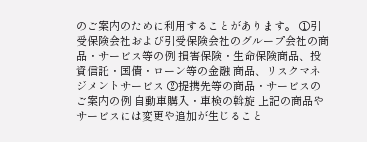のご案内のために利用することがあります。 ①引受保険会社および引受保険会社のグループ会社の商 品・サービス等の例 損害保険・生命保険商品、投資信託・国債・ローン等の金融 商品、リスクマネジメントサービス ②提携先等の商品・サービスのご案内の例 自動車購入・車検の斡旋 上記の商品やサービスには変更や追加が生じること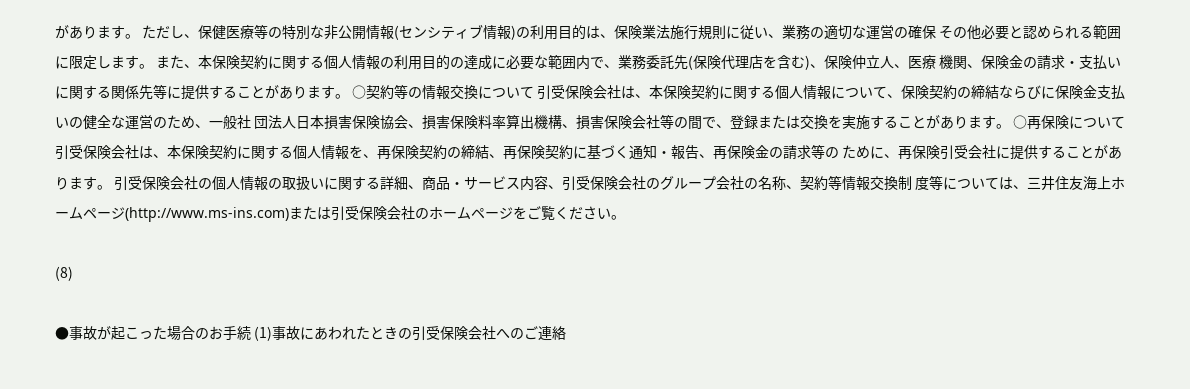があります。 ただし、保健医療等の特別な非公開情報(センシティブ情報)の利用目的は、保険業法施行規則に従い、業務の適切な運営の確保 その他必要と認められる範囲に限定します。 また、本保険契約に関する個人情報の利用目的の達成に必要な範囲内で、業務委託先(保険代理店を含む)、保険仲立人、医療 機関、保険金の請求・支払いに関する関係先等に提供することがあります。 ○契約等の情報交換について 引受保険会社は、本保険契約に関する個人情報について、保険契約の締結ならびに保険金支払いの健全な運営のため、一般社 団法人日本損害保険協会、損害保険料率算出機構、損害保険会社等の間で、登録または交換を実施することがあります。 ○再保険について 引受保険会社は、本保険契約に関する個人情報を、再保険契約の締結、再保険契約に基づく通知・報告、再保険金の請求等の ために、再保険引受会社に提供することがあります。 引受保険会社の個人情報の取扱いに関する詳細、商品・サービス内容、引受保険会社のグループ会社の名称、契約等情報交換制 度等については、三井住友海上ホームページ(http://www.ms-ins.com)または引受保険会社のホームページをご覧ください。

(8)

●事故が起こった場合のお手続 (1)事故にあわれたときの引受保険会社へのご連絡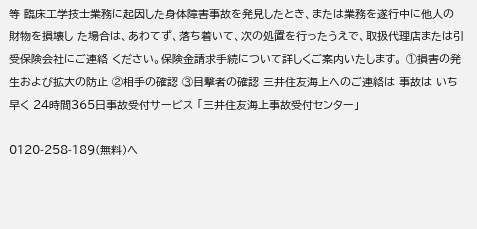等 臨床工学技士業務に起因した身体障害事故を発見したとき、または業務を遂行中に他人の財物を損壊し た場合は、あわてず、落ち着いて、次の処置を行ったうえで、取扱代理店または引受保険会社にご連絡 ください。保険金請求手続について詳しくご案内いたします。 ①損害の発生および拡大の防止 ②相手の確認 ③目撃者の確認 三井住友海上へのご連絡は 事故は いち早く 24時間365日事故受付サービス 「三井住友海上事故受付センター」

0120-258-189(無料)へ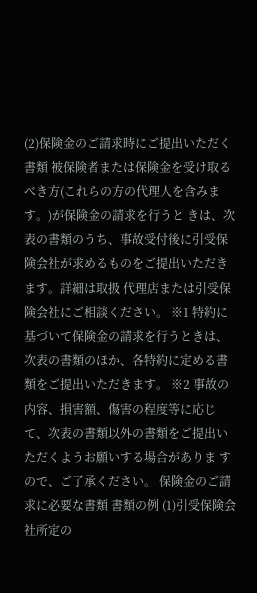(2)保険金のご請求時にご提出いただく書類 被保険者または保険金を受け取るべき方(これらの方の代理人を含みます。)が保険金の請求を行うと きは、次表の書類のうち、事故受付後に引受保険会社が求めるものをご提出いただきます。詳細は取扱 代理店または引受保険会社にご相談ください。 ※1 特約に基づいて保険金の請求を行うときは、次表の書類のほか、各特約に定める書類をご提出いただきます。 ※2 事故の内容、損害額、傷害の程度等に応じて、次表の書類以外の書類をご提出いただくようお願いする場合がありま すので、ご了承ください。 保険金のご請求に必要な書類 書類の例 (1)引受保険会社所定の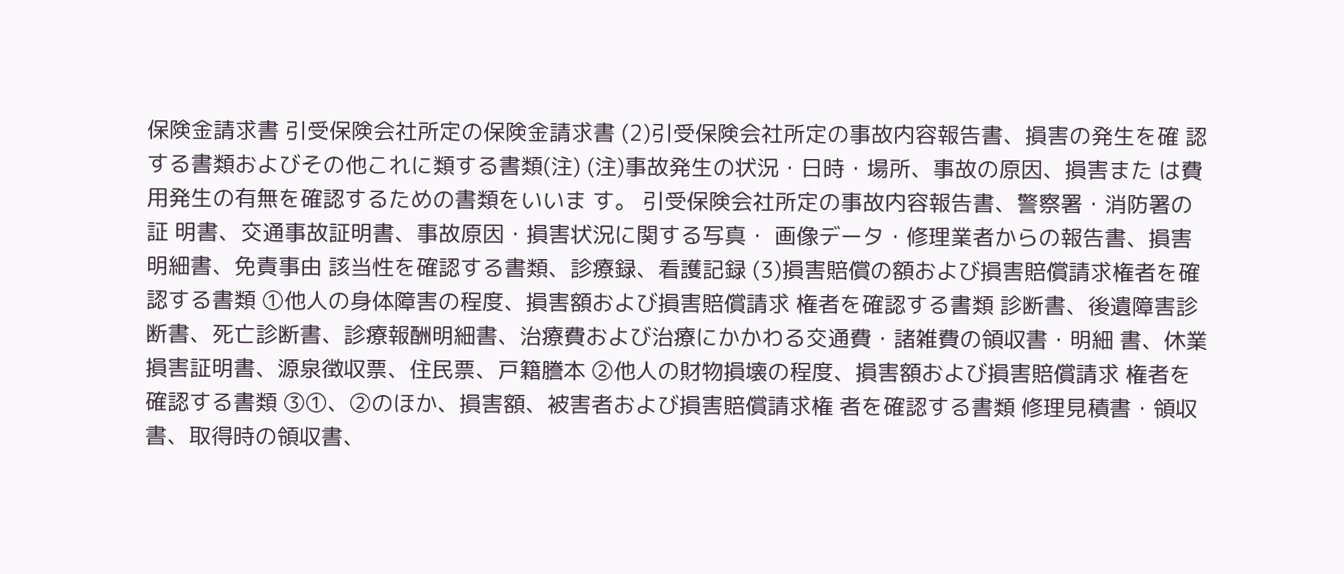保険金請求書 引受保険会社所定の保険金請求書 (2)引受保険会社所定の事故内容報告書、損害の発生を確 認する書類およびその他これに類する書類(注) (注)事故発生の状況・日時・場所、事故の原因、損害また は費用発生の有無を確認するための書類をいいま す。 引受保険会社所定の事故内容報告書、警察署・消防署の証 明書、交通事故証明書、事故原因・損害状況に関する写真・ 画像データ・修理業者からの報告書、損害明細書、免責事由 該当性を確認する書類、診療録、看護記録 (3)損害賠償の額および損害賠償請求権者を確認する書類 ①他人の身体障害の程度、損害額および損害賠償請求 権者を確認する書類 診断書、後遺障害診断書、死亡診断書、診療報酬明細書、治療費および治療にかかわる交通費・諸雑費の領収書・明細 書、休業損害証明書、源泉徴収票、住民票、戸籍謄本 ②他人の財物損壊の程度、損害額および損害賠償請求 権者を確認する書類 ③①、②のほか、損害額、被害者および損害賠償請求権 者を確認する書類 修理見積書・領収書、取得時の領収書、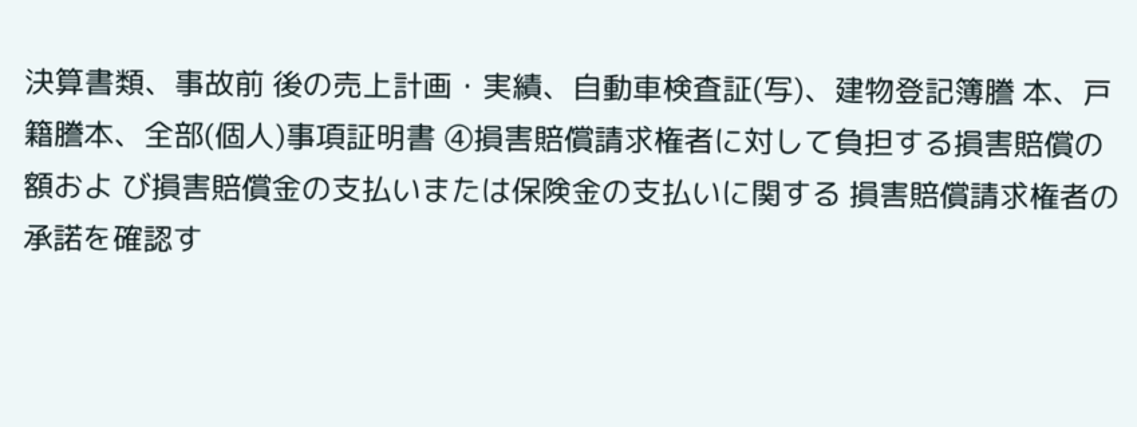決算書類、事故前 後の売上計画・実績、自動車検査証(写)、建物登記簿謄 本、戸籍謄本、全部(個人)事項証明書 ④損害賠償請求権者に対して負担する損害賠償の額およ び損害賠償金の支払いまたは保険金の支払いに関する 損害賠償請求権者の承諾を確認す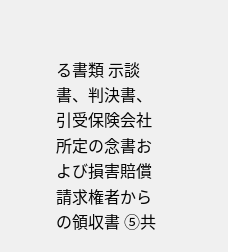る書類 示談書、判決書、引受保険会社所定の念書および損害賠償 請求権者からの領収書 ⑤共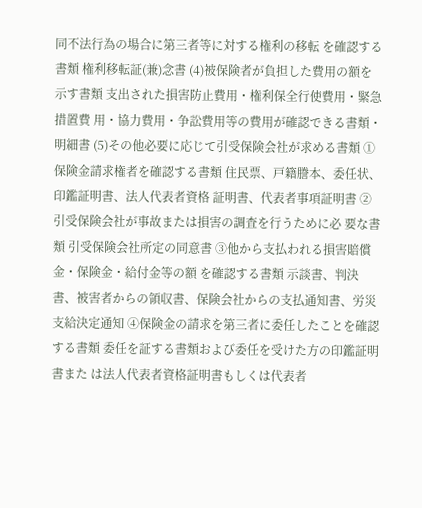同不法行為の場合に第三者等に対する権利の移転 を確認する書類 権利移転証(兼)念書 (4)被保険者が負担した費用の額を示す書類 支出された損害防止費用・権利保全行使費用・緊急措置費 用・協力費用・争訟費用等の費用が確認できる書類・明細書 (5)その他必要に応じて引受保険会社が求める書類 ①保険金請求権者を確認する書類 住民票、戸籍謄本、委任状、印鑑証明書、法人代表者資格 証明書、代表者事項証明書 ②引受保険会社が事故または損害の調査を行うために必 要な書類 引受保険会社所定の同意書 ③他から支払われる損害賠償金・保険金・給付金等の額 を確認する書類 示談書、判決書、被害者からの領収書、保険会社からの支払通知書、労災支給決定通知 ④保険金の請求を第三者に委任したことを確認する書類 委任を証する書類および委任を受けた方の印鑑証明書また は法人代表者資格証明書もしくは代表者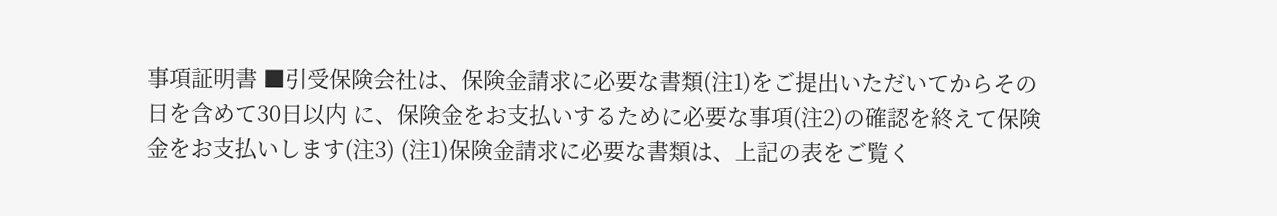事項証明書 ■引受保険会社は、保険金請求に必要な書類(注1)をご提出いただいてからその日を含めて30日以内 に、保険金をお支払いするために必要な事項(注2)の確認を終えて保険金をお支払いします(注3) (注1)保険金請求に必要な書類は、上記の表をご覧く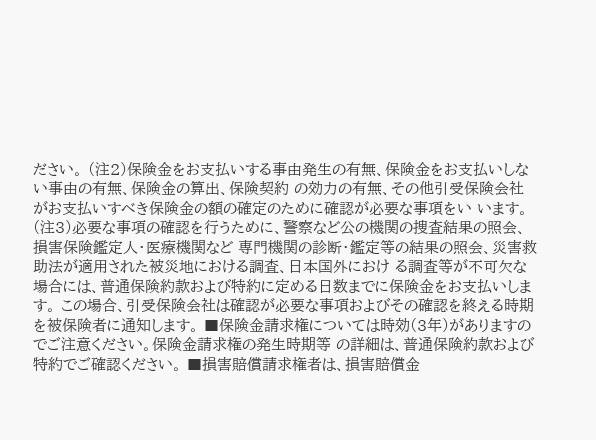ださい。 (注2)保険金をお支払いする事由発生の有無、保険金をお支払いしない事由の有無、保険金の算出、保険契約 の効力の有無、その他引受保険会社がお支払いすべき保険金の額の確定のために確認が必要な事項をい います。 (注3)必要な事項の確認を行うために、警察など公の機関の捜査結果の照会、損害保険鑑定人・医療機関など 専門機関の診断・鑑定等の結果の照会、災害救助法が適用された被災地における調査、日本国外におけ る調査等が不可欠な場合には、普通保険約款および特約に定める日数までに保険金をお支払いします。 この場合、引受保険会社は確認が必要な事項およびその確認を終える時期を被保険者に通知します。 ■保険金請求権については時効(3年)がありますのでご注意ください。保険金請求権の発生時期等 の詳細は、普通保険約款および特約でご確認ください。 ■損害賠償請求権者は、損害賠償金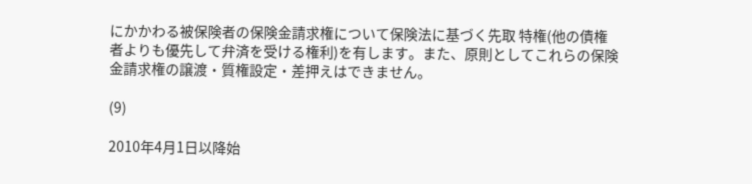にかかわる被保険者の保険金請求権について保険法に基づく先取 特権(他の債権者よりも優先して弁済を受ける権利)を有します。また、原則としてこれらの保険 金請求権の譲渡・質権設定・差押えはできません。

(9)

2010年4月1日以降始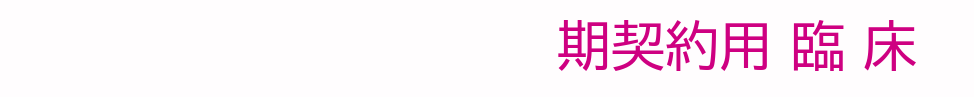期契約用 臨 床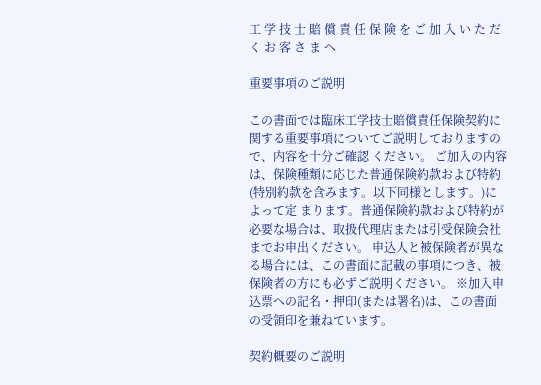工 学 技 士 賠 償 責 任 保 険 を ご 加 入 い た だ く お 客 さ ま へ

重要事項のご説明

この書面では臨床工学技士賠償責任保険契約に関する重要事項についてご説明しておりますので、内容を十分ご確認 ください。 ご加入の内容は、保険種類に応じた普通保険約款および特約(特別約款を含みます。以下同様とします。)によって定 まります。普通保険約款および特約が必要な場合は、取扱代理店または引受保険会社までお申出ください。 申込人と被保険者が異なる場合には、この書面に記載の事項につき、被保険者の方にも必ずご説明ください。 ※加入申込票への記名・押印(または署名)は、この書面の受領印を兼ねています。

契約概要のご説明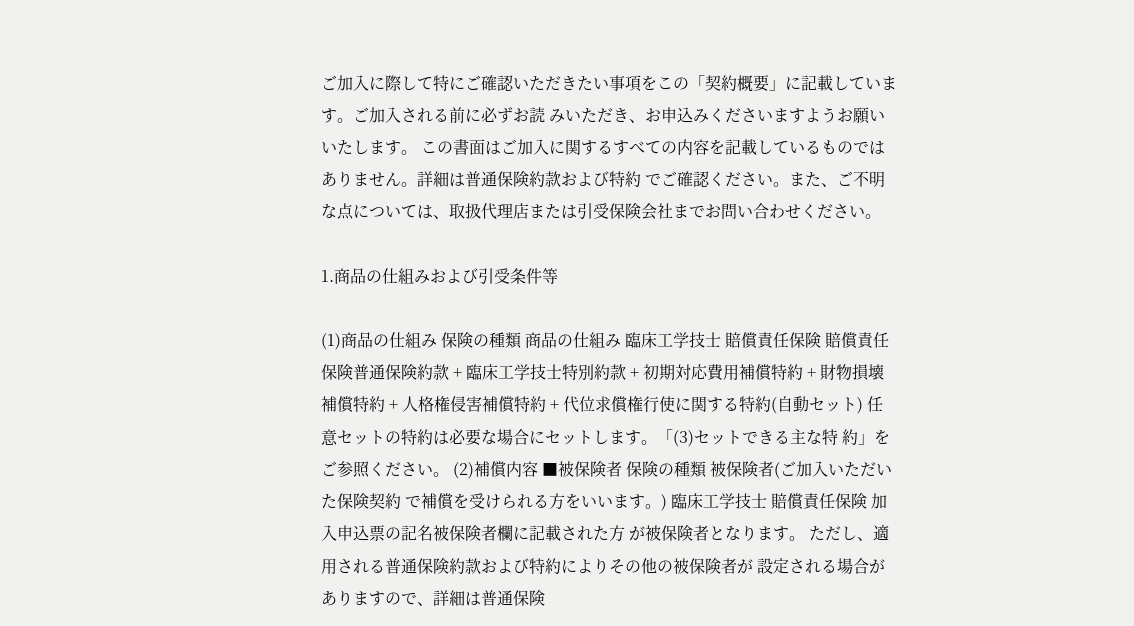ご加入に際して特にご確認いただきたい事項をこの「契約概要」に記載しています。ご加入される前に必ずお読 みいただき、お申込みくださいますようお願いいたします。 この書面はご加入に関するすべての内容を記載しているものではありません。詳細は普通保険約款および特約 でご確認ください。また、ご不明な点については、取扱代理店または引受保険会社までお問い合わせください。

1.商品の仕組みおよび引受条件等

(1)商品の仕組み 保険の種類 商品の仕組み 臨床工学技士 賠償責任保険 賠償責任保険普通保険約款 + 臨床工学技士特別約款 + 初期対応費用補償特約 + 財物損壊補償特約 + 人格権侵害補償特約 + 代位求償権行使に関する特約(自動セット) 任意セットの特約は必要な場合にセットします。「(3)セットできる主な特 約」をご参照ください。 (2)補償内容 ■被保険者 保険の種類 被保険者(ご加入いただいた保険契約 で補償を受けられる方をいいます。) 臨床工学技士 賠償責任保険 加入申込票の記名被保険者欄に記載された方 が被保険者となります。 ただし、適用される普通保険約款および特約によりその他の被保険者が 設定される場合がありますので、詳細は普通保険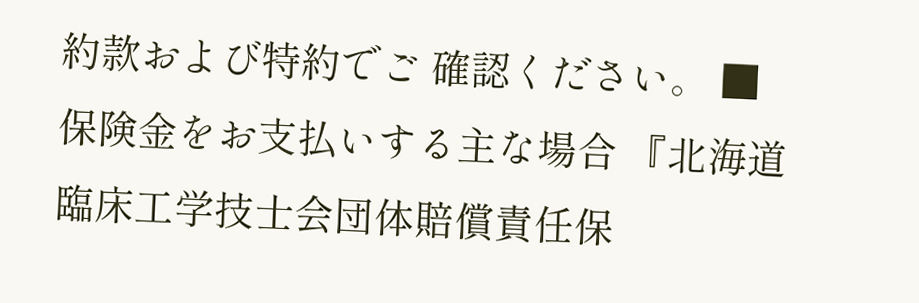約款および特約でご 確認ください。 ■保険金をお支払いする主な場合 『北海道臨床工学技士会団体賠償責任保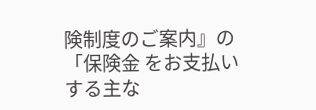険制度のご案内』の「保険金 をお支払いする主な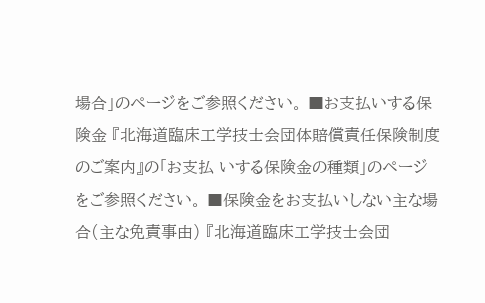場合」のページをご参照ください。 ■お支払いする保険金 『北海道臨床工学技士会団体賠償責任保険制度のご案内』の「お支払 いする保険金の種類」のページをご参照ください。 ■保険金をお支払いしない主な場合(主な免責事由) 『北海道臨床工学技士会団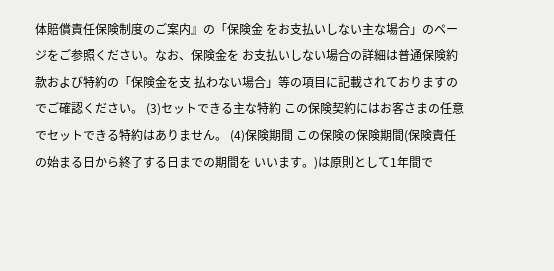体賠償責任保険制度のご案内』の「保険金 をお支払いしない主な場合」のページをご参照ください。なお、保険金を お支払いしない場合の詳細は普通保険約款および特約の「保険金を支 払わない場合」等の項目に記載されておりますのでご確認ください。 (3)セットできる主な特約 この保険契約にはお客さまの任意でセットできる特約はありません。 (4)保険期間 この保険の保険期間(保険責任の始まる日から終了する日までの期間を いいます。)は原則として1年間で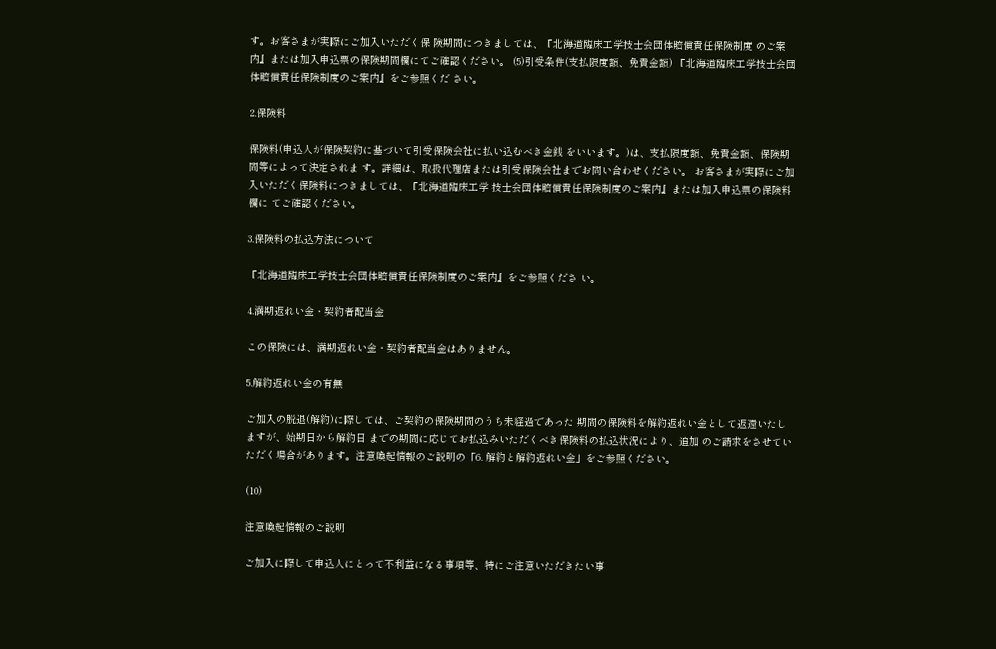す。お客さまが実際にご加入いただく保 険期間につきましては、『北海道臨床工学技士会団体賠償責任保険制度 のご案内』または加入申込票の保険期間欄にてご確認ください。 (5)引受条件(支払限度額、免責金額) 『北海道臨床工学技士会団体賠償責任保険制度のご案内』をご参照くだ さい。

2.保険料

保険料(申込人が保険契約に基づいて引受保険会社に払い込むべき金銭 をいいます。)は、支払限度額、免責金額、保険期間等によって決定されま す。詳細は、取扱代理店または引受保険会社までお問い合わせください。 お客さまが実際にご加入いただく保険料につきましては、『北海道臨床工学 技士会団体賠償責任保険制度のご案内』または加入申込票の保険料欄に てご確認ください。

3.保険料の払込方法について

『北海道臨床工学技士会団体賠償責任保険制度のご案内』をご参照くださ い。

4.満期返れい金・契約者配当金

この保険には、満期返れい金・契約者配当金はありません。

5.解約返れい金の有無

ご加入の脱退(解約)に際しては、ご契約の保険期間のうち未経過であった 期間の保険料を解約返れい金として返還いたしますが、始期日から解約日 までの期間に応じてお払込みいただくべき保険料の払込状況により、追加 のご請求をさせていただく場合があります。注意喚起情報のご説明の「6. 解約と解約返れい金」をご参照ください。

(10)

注意喚起情報のご説明

ご加入に際して申込人にとって不利益になる事項等、特にご注意いただきたい事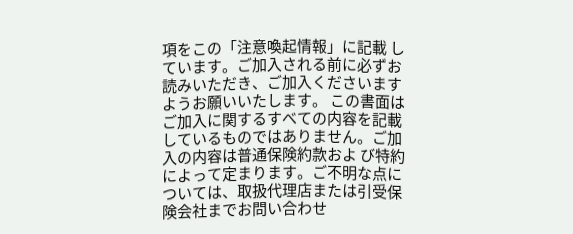項をこの「注意喚起情報」に記載 しています。ご加入される前に必ずお読みいただき、ご加入くださいますようお願いいたします。 この書面はご加入に関するすべての内容を記載しているものではありません。ご加入の内容は普通保険約款およ び特約によって定まります。ご不明な点については、取扱代理店または引受保険会社までお問い合わせ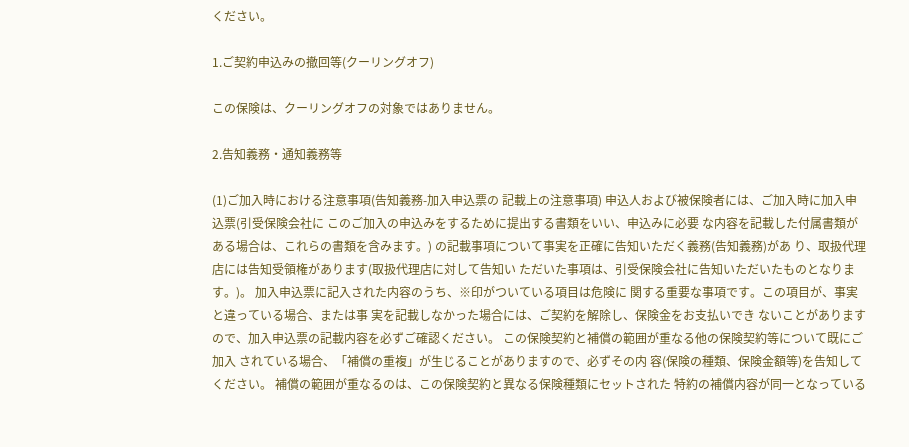ください。

1.ご契約申込みの撤回等(クーリングオフ)

この保険は、クーリングオフの対象ではありません。

2.告知義務・通知義務等

(1)ご加入時における注意事項(告知義務-加入申込票の 記載上の注意事項) 申込人および被保険者には、ご加入時に加入申込票(引受保険会社に このご加入の申込みをするために提出する書類をいい、申込みに必要 な内容を記載した付属書類がある場合は、これらの書類を含みます。) の記載事項について事実を正確に告知いただく義務(告知義務)があ り、取扱代理店には告知受領権があります(取扱代理店に対して告知い ただいた事項は、引受保険会社に告知いただいたものとなります。)。 加入申込票に記入された内容のうち、※印がついている項目は危険に 関する重要な事項です。この項目が、事実と違っている場合、または事 実を記載しなかった場合には、ご契約を解除し、保険金をお支払いでき ないことがありますので、加入申込票の記載内容を必ずご確認ください。 この保険契約と補償の範囲が重なる他の保険契約等について既にご加入 されている場合、「補償の重複」が生じることがありますので、必ずその内 容(保険の種類、保険金額等)を告知してください。 補償の範囲が重なるのは、この保険契約と異なる保険種類にセットされた 特約の補償内容が同一となっている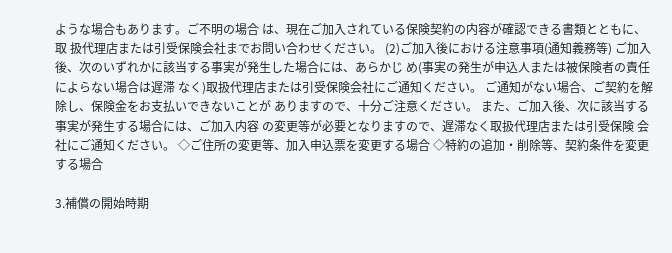ような場合もあります。ご不明の場合 は、現在ご加入されている保険契約の内容が確認できる書類とともに、取 扱代理店または引受保険会社までお問い合わせください。 (2)ご加入後における注意事項(通知義務等) ご加入後、次のいずれかに該当する事実が発生した場合には、あらかじ め(事実の発生が申込人または被保険者の責任によらない場合は遅滞 なく)取扱代理店または引受保険会社にご通知ください。 ご通知がない場合、ご契約を解除し、保険金をお支払いできないことが ありますので、十分ご注意ください。 また、ご加入後、次に該当する事実が発生する場合には、ご加入内容 の変更等が必要となりますので、遅滞なく取扱代理店または引受保険 会社にご通知ください。 ◇ご住所の変更等、加入申込票を変更する場合 ◇特約の追加・削除等、契約条件を変更する場合

3.補償の開始時期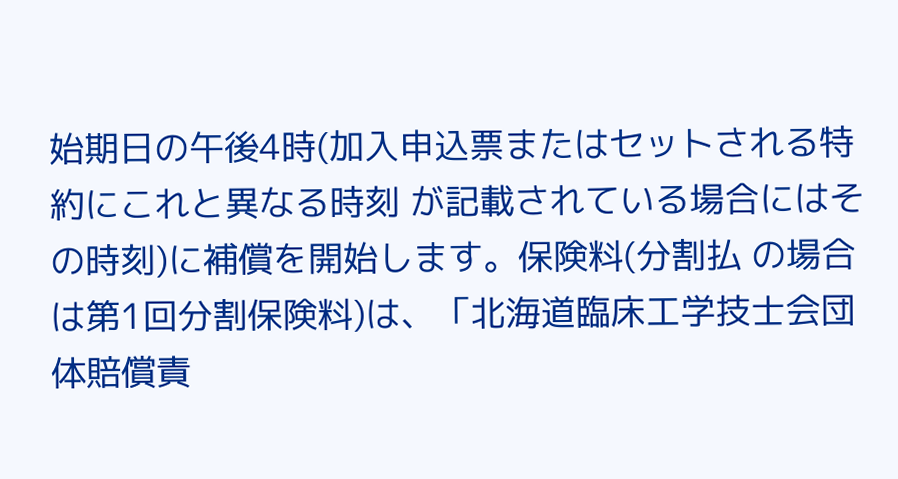始期日の午後4時(加入申込票またはセットされる特約にこれと異なる時刻 が記載されている場合にはその時刻)に補償を開始します。保険料(分割払 の場合は第1回分割保険料)は、「北海道臨床工学技士会団体賠償責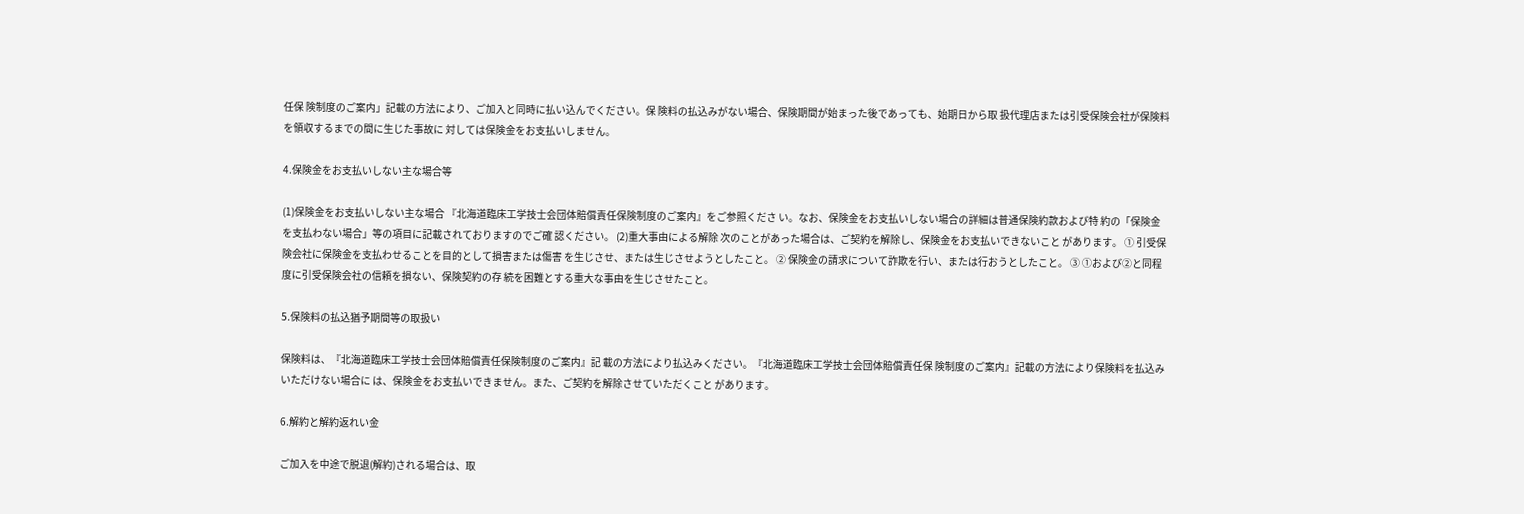任保 険制度のご案内」記載の方法により、ご加入と同時に払い込んでください。保 険料の払込みがない場合、保険期間が始まった後であっても、始期日から取 扱代理店または引受保険会社が保険料を領収するまでの間に生じた事故に 対しては保険金をお支払いしません。

4.保険金をお支払いしない主な場合等

(1)保険金をお支払いしない主な場合 『北海道臨床工学技士会団体賠償責任保険制度のご案内』をご参照くださ い。なお、保険金をお支払いしない場合の詳細は普通保険約款および特 約の「保険金を支払わない場合」等の項目に記載されておりますのでご確 認ください。 (2)重大事由による解除 次のことがあった場合は、ご契約を解除し、保険金をお支払いできないこと があります。 ① 引受保険会社に保険金を支払わせることを目的として損害または傷害 を生じさせ、または生じさせようとしたこと。 ② 保険金の請求について詐欺を行い、または行おうとしたこと。 ③ ①および②と同程度に引受保険会社の信頼を損ない、保険契約の存 続を困難とする重大な事由を生じさせたこと。

5.保険料の払込猶予期間等の取扱い

保険料は、『北海道臨床工学技士会団体賠償責任保険制度のご案内』記 載の方法により払込みください。『北海道臨床工学技士会団体賠償責任保 険制度のご案内』記載の方法により保険料を払込みいただけない場合に は、保険金をお支払いできません。また、ご契約を解除させていただくこと があります。

6.解約と解約返れい金

ご加入を中途で脱退(解約)される場合は、取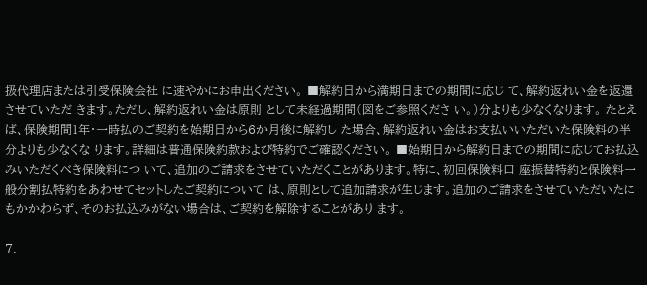扱代理店または引受保険会社 に速やかにお申出ください。 ■解約日から満期日までの期間に応じ て、解約返れい金を返還させていただ きます。ただし、解約返れい金は原則 として未経過期間(図をご参照くださ い。)分よりも少なくなります。 たとえば、保険期間1年・一時払のご契約を始期日から6か月後に解約し た場合、解約返れい金はお支払いいただいた保険料の半分よりも少なくな ります。詳細は普通保険約款および特約でご確認ください。 ■始期日から解約日までの期間に応じてお払込みいただくべき保険料につ いて、追加のご請求をさせていただくことがあります。特に、初回保険料口 座振替特約と保険料一般分割払特約をあわせてセットしたご契約について は、原則として追加請求が生じます。追加のご請求をさせていただいたに もかかわらず、そのお払込みがない場合は、ご契約を解除することがあり ます。

7.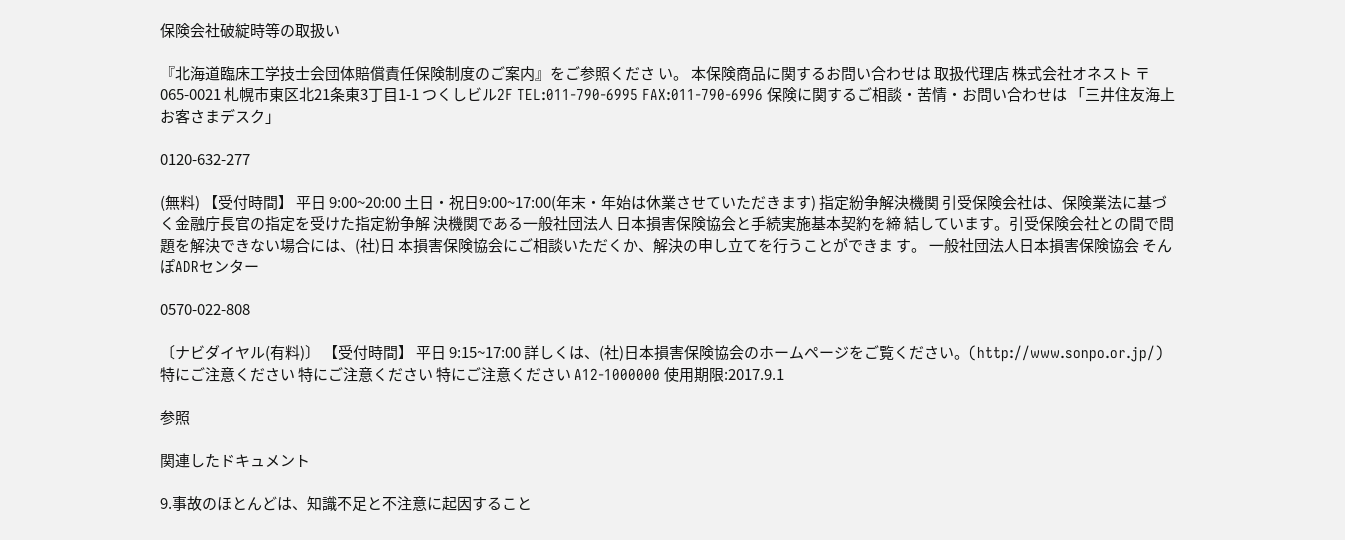保険会社破綻時等の取扱い

『北海道臨床工学技士会団体賠償責任保険制度のご案内』をご参照くださ い。 本保険商品に関するお問い合わせは 取扱代理店 株式会社オネスト 〒065-0021 札幌市東区北21条東3丁目1-1 つくしビル2F TEL:011-790-6995 FAX:011-790-6996 保険に関するご相談・苦情・お問い合わせは 「三井住友海上お客さまデスク」

0120-632-277

(無料) 【受付時間】 平日 9:00~20:00 土日・祝日9:00~17:00(年末・年始は休業させていただきます) 指定紛争解決機関 引受保険会社は、保険業法に基づく金融庁長官の指定を受けた指定紛争解 決機関である一般社団法人 日本損害保険協会と手続実施基本契約を締 結しています。引受保険会社との間で問題を解決できない場合には、(社)日 本損害保険協会にご相談いただくか、解決の申し立てを行うことができま す。 一般社団法人日本損害保険協会 そんぽADRセンター

0570-022-808

〔ナビダイヤル(有料)〕 【受付時間】 平日 9:15~17:00 詳しくは、(社)日本損害保険協会のホームページをご覧ください。(http://www.sonpo.or.jp/) 特にご注意ください 特にご注意ください 特にご注意ください A12-1000000 使用期限:2017.9.1

参照

関連したドキュメント

9.事故のほとんどは、知識不足と不注意に起因すること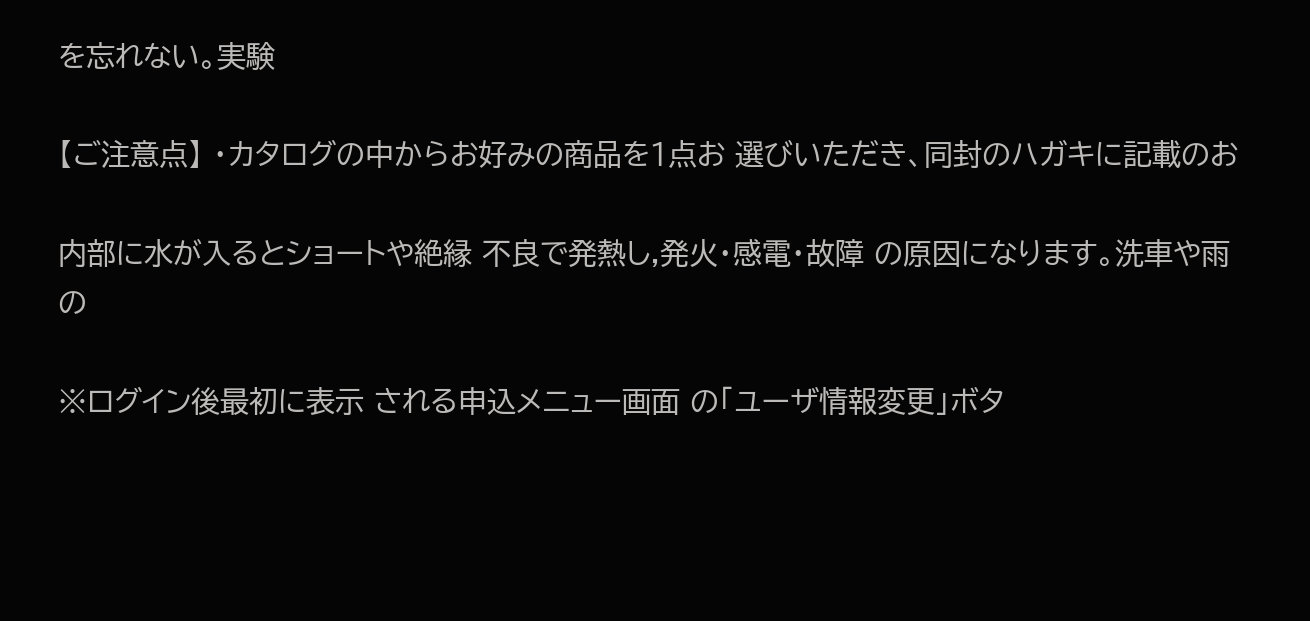を忘れない。実験

【ご注意点】 ・カタログの中からお好みの商品を1点お 選びいただき、同封のハガキに記載のお

内部に水が入るとショートや絶縁 不良で発熱し,発火・感電・故障 の原因になります。洗車や雨の

※ログイン後最初に表示 される申込メニュー画面 の「ユーザ情報変更」ボタ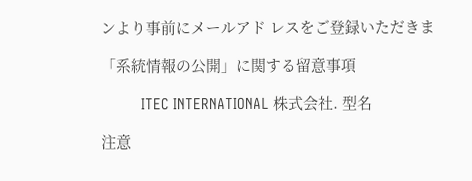ンより事前にメールアド レスをご登録いただきま

「系統情報の公開」に関する留意事項

          ITEC INTERNATIONAL 株式会社. 型名

注意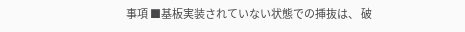事項 ■基板実装されていない状態での挿抜は、 破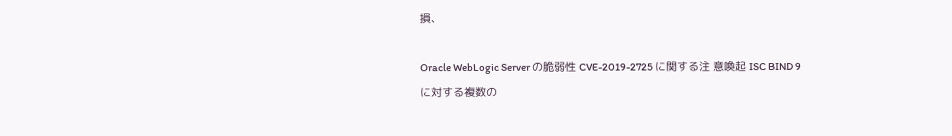損、

Oracle WebLogic Server の脆弱性 CVE-2019-2725 に関する注 意喚起 ISC BIND 9 に対する複数の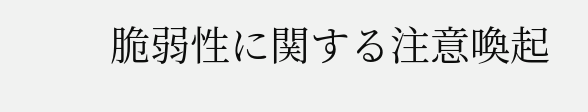脆弱性に関する注意喚起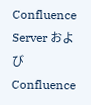Confluence Server および Confluence